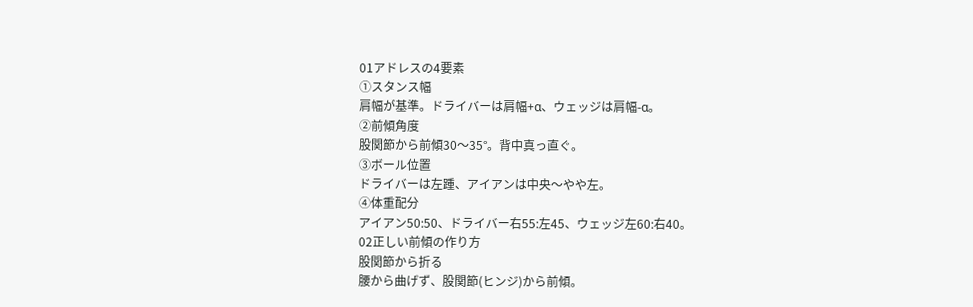01アドレスの4要素
①スタンス幅
肩幅が基準。ドライバーは肩幅+α、ウェッジは肩幅-α。
②前傾角度
股関節から前傾30〜35°。背中真っ直ぐ。
③ボール位置
ドライバーは左踵、アイアンは中央〜やや左。
④体重配分
アイアン50:50、ドライバー右55:左45、ウェッジ左60:右40。
02正しい前傾の作り方
股関節から折る
腰から曲げず、股関節(ヒンジ)から前傾。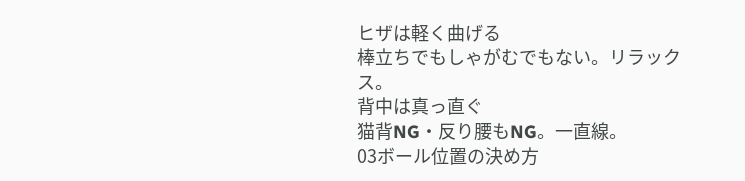ヒザは軽く曲げる
棒立ちでもしゃがむでもない。リラックス。
背中は真っ直ぐ
猫背NG・反り腰もNG。一直線。
03ボール位置の決め方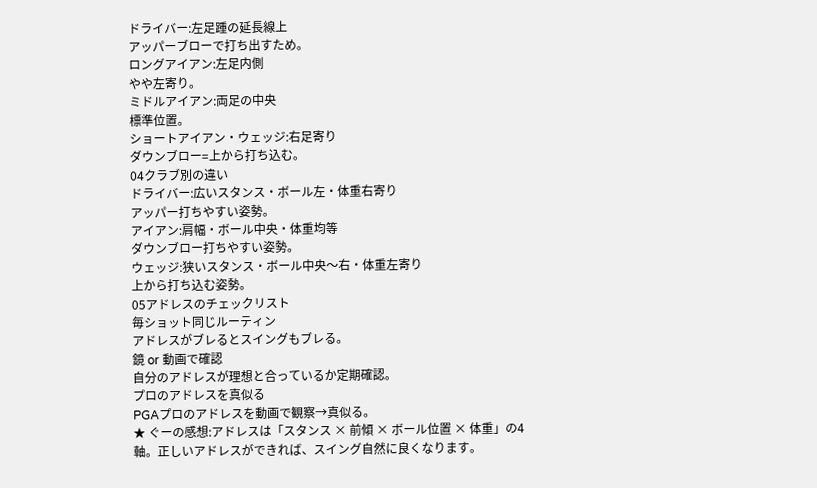ドライバー:左足踵の延長線上
アッパーブローで打ち出すため。
ロングアイアン:左足内側
やや左寄り。
ミドルアイアン:両足の中央
標準位置。
ショートアイアン・ウェッジ:右足寄り
ダウンブロー=上から打ち込む。
04クラブ別の違い
ドライバー:広いスタンス・ボール左・体重右寄り
アッパー打ちやすい姿勢。
アイアン:肩幅・ボール中央・体重均等
ダウンブロー打ちやすい姿勢。
ウェッジ:狭いスタンス・ボール中央〜右・体重左寄り
上から打ち込む姿勢。
05アドレスのチェックリスト
毎ショット同じルーティン
アドレスがブレるとスイングもブレる。
鏡 or 動画で確認
自分のアドレスが理想と合っているか定期確認。
プロのアドレスを真似る
PGAプロのアドレスを動画で観察→真似る。
★ ぐーの感想:アドレスは「スタンス × 前傾 × ボール位置 × 体重」の4軸。正しいアドレスができれば、スイング自然に良くなります。